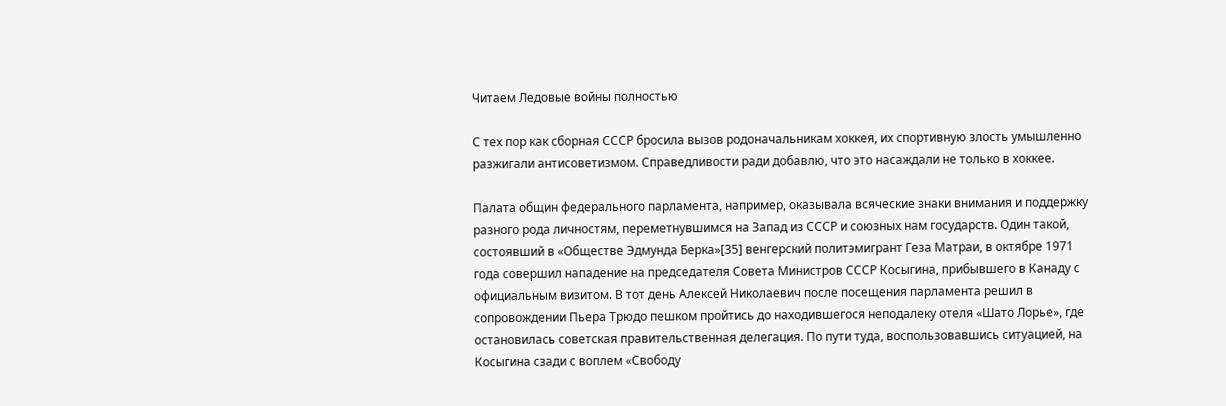Читаем Ледовые войны полностью

С тех пор как сборная СССР бросила вызов родоначальникам хоккея, их спортивную злость умышленно разжигали антисоветизмом. Справедливости ради добавлю, что это насаждали не только в хоккее.

Палата общин федерального парламента, например, оказывала всяческие знаки внимания и поддержку разного рода личностям, переметнувшимся на Запад из СССР и союзных нам государств. Один такой, состоявший в «Обществе Эдмунда Берка»[35] венгерский политэмигрант Геза Матраи, в октябре 1971 года совершил нападение на председателя Совета Министров СССР Косыгина, прибывшего в Канаду с официальным визитом. В тот день Алексей Николаевич после посещения парламента решил в сопровождении Пьера Трюдо пешком пройтись до находившегося неподалеку отеля «Шато Лорье», где остановилась советская правительственная делегация. По пути туда, воспользовавшись ситуацией, на Косыгина сзади с воплем «Свободу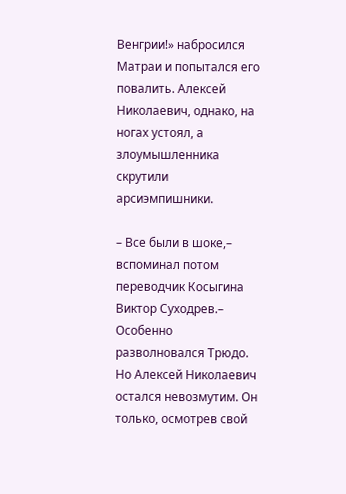Венгрии!» набросился Матраи и попытался его повалить. Алексей Николаевич, однако, на ногах устоял, а злоумышленника скрутили арсиэмпишники.

– Все были в шоке,– вспоминал потом переводчик Косыгина Виктор Суходрев.– Особенно разволновался Трюдо. Но Алексей Николаевич остался невозмутим. Он только, осмотрев свой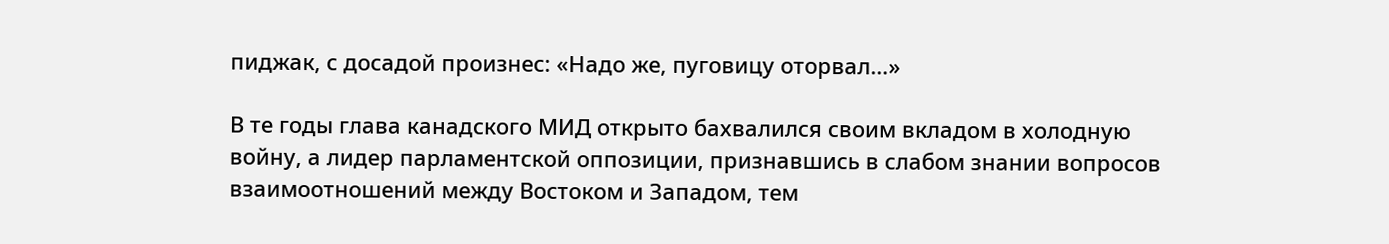пиджак, с досадой произнес: «Надо же, пуговицу оторвал…»

В те годы глава канадского МИД открыто бахвалился своим вкладом в холодную войну, а лидер парламентской оппозиции, признавшись в слабом знании вопросов взаимоотношений между Востоком и Западом, тем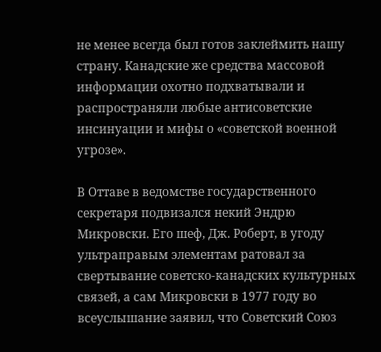не менее всегда был готов заклеймить нашу страну. Канадские же средства массовой информации охотно подхватывали и распространяли любые антисоветские инсинуации и мифы о «советской военной угрозе».

В Оттаве в ведомстве государственного секретаря подвизался некий Эндрю Микровски. Его шеф, Дж. Роберт, в угоду ультраправым элементам ратовал за свертывание советско-канадских культурных связей, а сам Микровски в 1977 году во всеуслышание заявил, что Советский Союз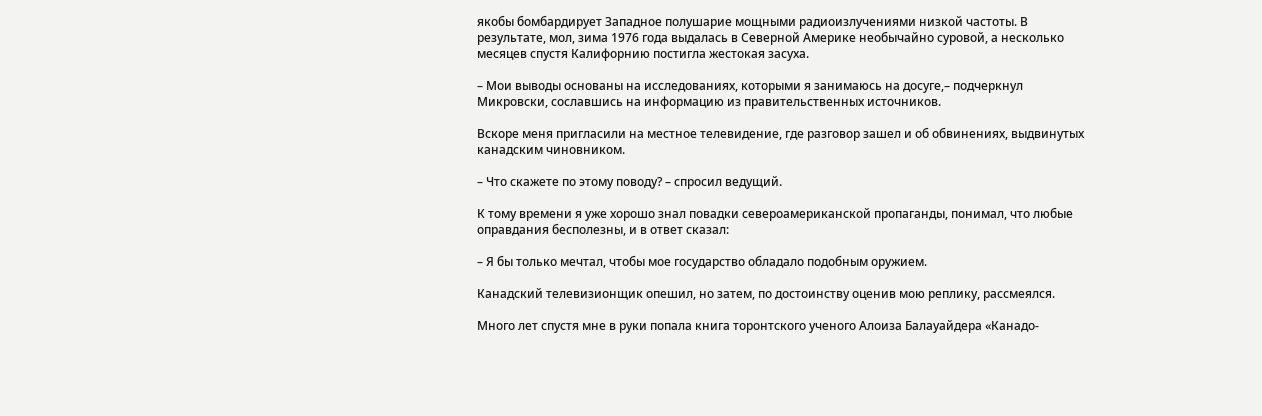якобы бомбардирует Западное полушарие мощными радиоизлучениями низкой частоты. В результате, мол, зима 1976 года выдалась в Северной Америке необычайно суровой, а несколько месяцев спустя Калифорнию постигла жестокая засуха.

– Мои выводы основаны на исследованиях, которыми я занимаюсь на досуге,– подчеркнул Микровски, сославшись на информацию из правительственных источников.

Вскоре меня пригласили на местное телевидение, где разговор зашел и об обвинениях, выдвинутых канадским чиновником.

– Что скажете по этому поводу? – спросил ведущий.

К тому времени я уже хорошо знал повадки североамериканской пропаганды, понимал, что любые оправдания бесполезны, и в ответ сказал:

– Я бы только мечтал, чтобы мое государство обладало подобным оружием.

Канадский телевизионщик опешил, но затем, по достоинству оценив мою реплику, рассмеялся.

Много лет спустя мне в руки попала книга торонтского ученого Алоиза Балауайдера «Канадо-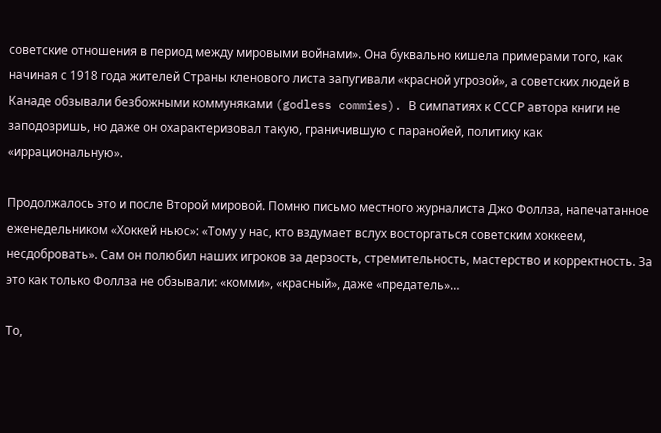советские отношения в период между мировыми войнами». Она буквально кишела примерами того, как начиная с 1918 года жителей Страны кленового листа запугивали «красной угрозой», а советских людей в Канаде обзывали безбожными коммуняками (godless commies). В симпатиях к СССР автора книги не заподозришь, но даже он охарактеризовал такую, граничившую с паранойей, политику как «иррациональную».

Продолжалось это и после Второй мировой. Помню письмо местного журналиста Джо Фоллза, напечатанное еженедельником «Хоккей ньюс»: «Тому у нас, кто вздумает вслух восторгаться советским хоккеем, несдобровать». Сам он полюбил наших игроков за дерзость, стремительность, мастерство и корректность. За это как только Фоллза не обзывали: «комми», «красный», даже «предатель»…

То,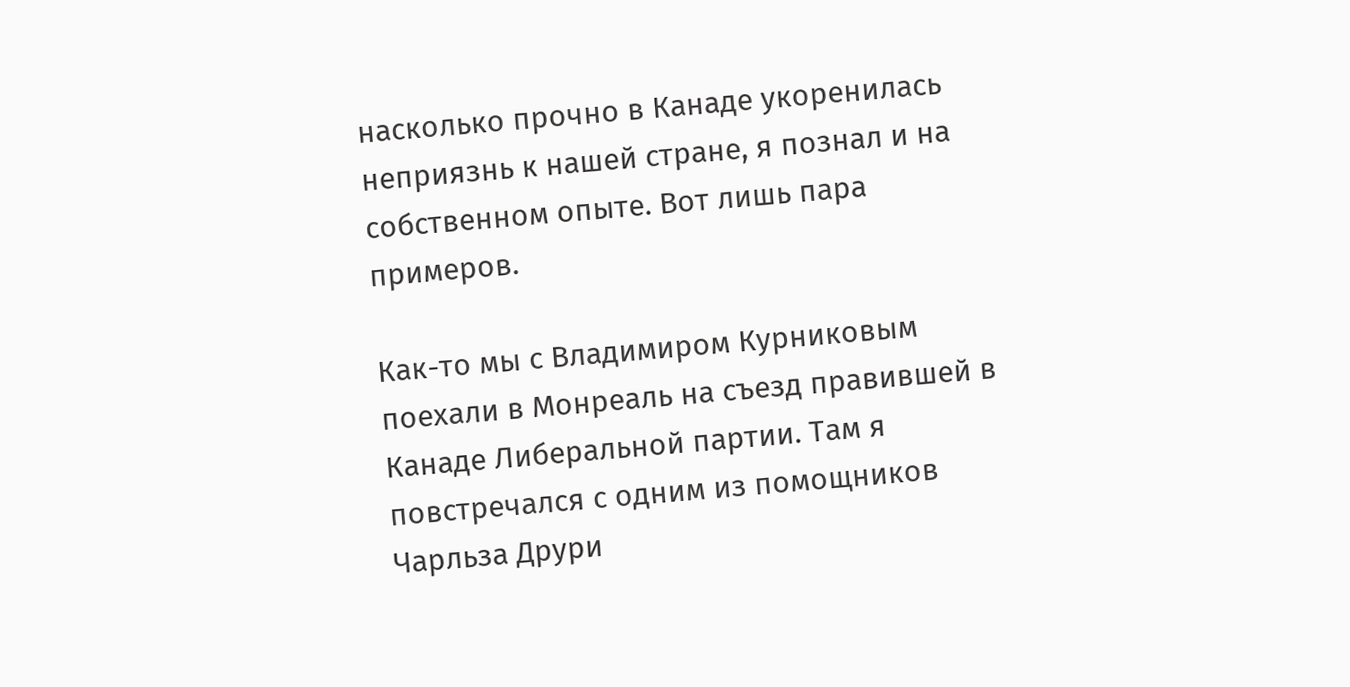насколько прочно в Канаде укоренилась неприязнь к нашей стране, я познал и на собственном опыте. Вот лишь пара примеров.

Как-то мы с Владимиром Курниковым поехали в Монреаль на съезд правившей в Канаде Либеральной партии. Там я повстречался с одним из помощников Чарльза Друри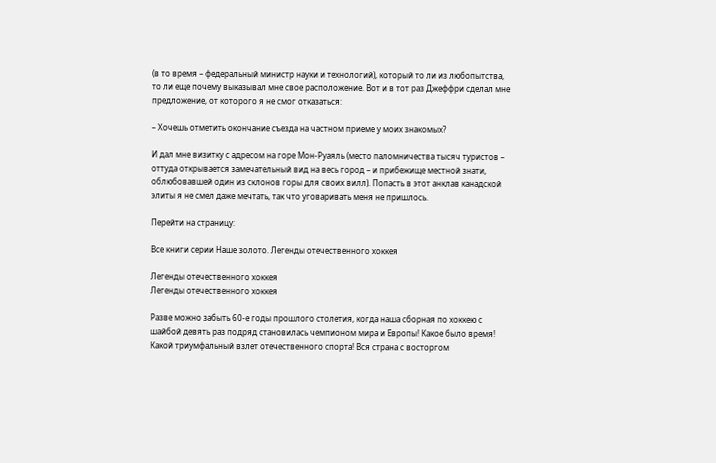(в то время – федеральный министр науки и технологий), который то ли из любопытства, то ли еще почему выказывал мне свое расположение. Вот и в тот раз Джеффри сделал мне предложение, от которого я не смог отказаться:

– Хочешь отметить окончание съезда на частном приеме у моих знакомых?

И дал мне визитку с адресом на горе Мон-Руаяль (место паломничества тысяч туристов – оттуда открывается замечательный вид на весь город – и прибежище местной знати, облюбовавшей один из склонов горы для своих вилл). Попасть в этот анклав канадской элиты я не смел даже мечтать, так что уговаривать меня не пришлось.

Перейти на страницу:

Все книги серии Наше золото. Легенды отечественного хоккея

Легенды отечественного хоккея
Легенды отечественного хоккея

Разве можно забыть 60-е годы прошлого столетия, когда наша сборная по хоккею с шайбой девять раз подряд становилась чемпионом мира и Европы! Какое было время! Какой триумфальный взлет отечественного спорта! Вся страна с восторгом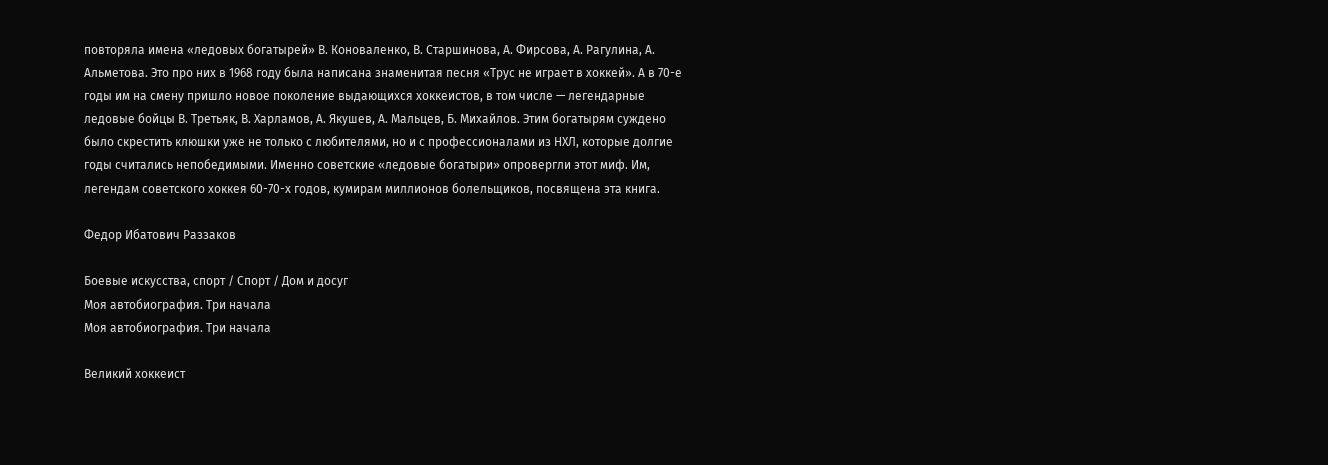повторяла имена «ледовых богатырей» В. Коноваленко, В. Старшинова, А. Фирсова, А. Рагулина, А. Альметова. Это про них в 1968 году была написана знаменитая песня «Трус не играет в хоккей». А в 70-е годы им на смену пришло новое поколение выдающихся хоккеистов, в том числе — легендарные ледовые бойцы В. Третьяк, В. Харламов, А. Якушев, А. Мальцев, Б. Михайлов. Этим богатырям суждено было скрестить клюшки уже не только с любителями, но и с профессионалами из НХЛ, которые долгие годы считались непобедимыми. Именно советские «ледовые богатыри» опровергли этот миф. Им, легендам советского хоккея 60-70-х годов, кумирам миллионов болельщиков, посвящена эта книга.

Федор Ибатович Раззаков

Боевые искусства, спорт / Спорт / Дом и досуг
Моя автобиография. Три начала
Моя автобиография. Три начала

Великий хоккеист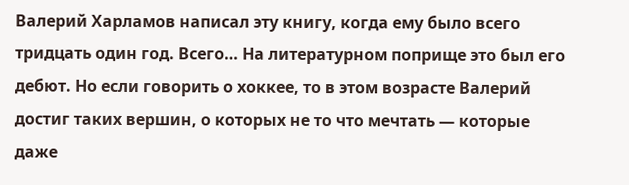Валерий Харламов написал эту книгу, когда ему было всего тридцать один год. Всего… На литературном поприще это был его дебют. Но если говорить о хоккее, то в этом возрасте Валерий достиг таких вершин, о которых не то что мечтать — которые даже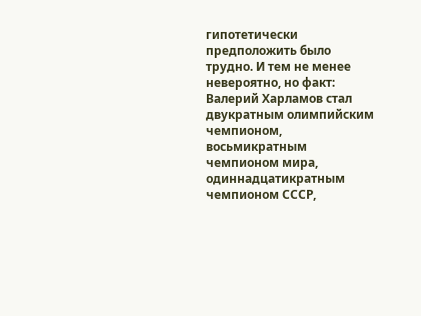гипотетически предположить было трудно. И тем не менее невероятно, но факт: Валерий Харламов стал двукратным олимпийским чемпионом, восьмикратным чемпионом мира, одиннадцатикратным чемпионом СССР,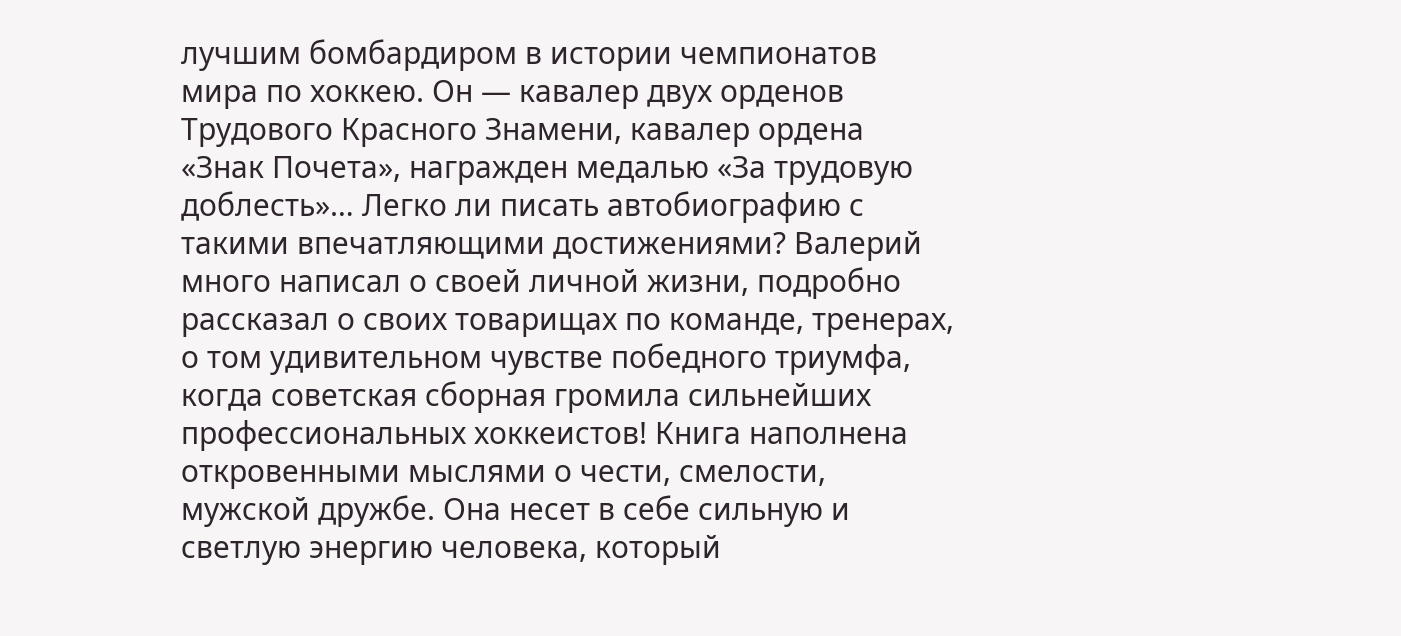лучшим бомбардиром в истории чемпионатов мира по хоккею. Он — кавалер двух орденов Трудового Красного Знамени, кавалер ордена «Знак Почета», награжден медалью «За трудовую доблесть»… Легко ли писать автобиографию с такими впечатляющими достижениями? Валерий много написал о своей личной жизни, подробно рассказал о своих товарищах по команде, тренерах, о том удивительном чувстве победного триумфа, когда советская сборная громила сильнейших профессиональных хоккеистов! Книга наполнена откровенными мыслями о чести, смелости, мужской дружбе. Она несет в себе сильную и светлую энергию человека, который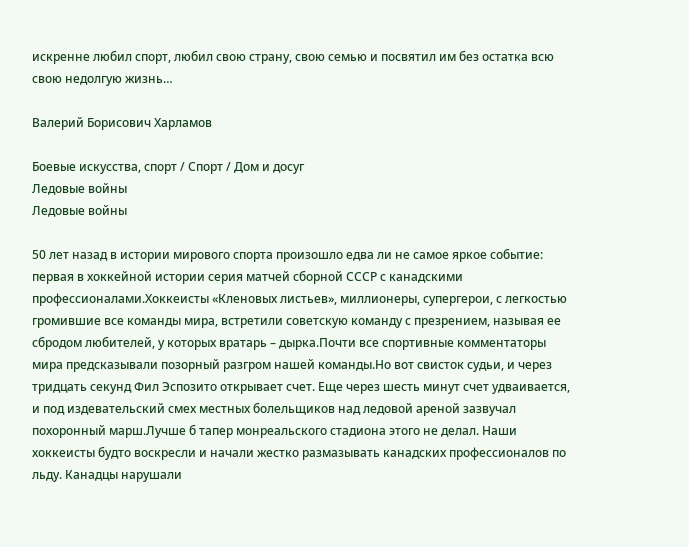искренне любил спорт, любил свою страну, свою семью и посвятил им без остатка всю свою недолгую жизнь…

Валерий Борисович Харламов

Боевые искусства, спорт / Спорт / Дом и досуг
Ледовые войны
Ледовые войны

50 лет назад в истории мирового спорта произошло едва ли не самое яркое событие: первая в хоккейной истории серия матчей сборной СССР с канадскими профессионалами.Хоккеисты «Кленовых листьев», миллионеры, супергерои, с легкостью громившие все команды мира, встретили советскую команду с презрением, называя ее сбродом любителей, у которых вратарь – дырка.Почти все спортивные комментаторы мира предсказывали позорный разгром нашей команды.Но вот свисток судьи, и через тридцать секунд Фил Эспозито открывает счет. Еще через шесть минут счет удваивается, и под издевательский смех местных болельщиков над ледовой ареной зазвучал похоронный марш.Лучше б тапер монреальского стадиона этого не делал. Наши хоккеисты будто воскресли и начали жестко размазывать канадских профессионалов по льду. Канадцы нарушали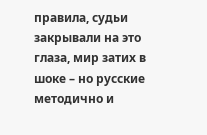правила, судьи закрывали на это глаза, мир затих в шоке – но русские методично и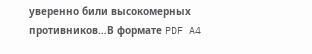уверенно били высокомерных противников…В формате PDF A4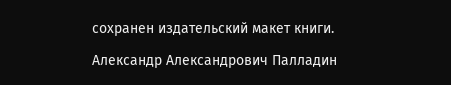сохранен издательский макет книги.

Александр Александрович Палладин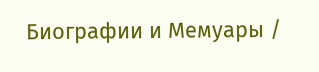Биографии и Мемуары /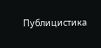Публицистика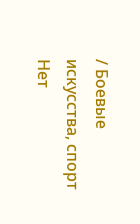/ Боевые искусства, спорт
Нет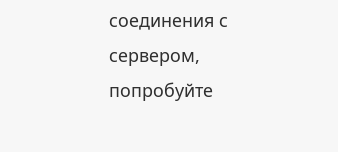соединения с сервером, попробуйте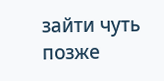зайти чуть позже